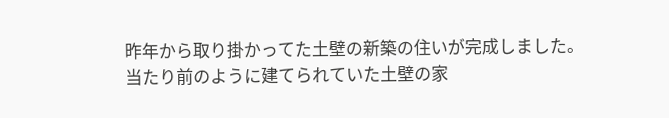昨年から取り掛かってた土壁の新築の住いが完成しました。
当たり前のように建てられていた土壁の家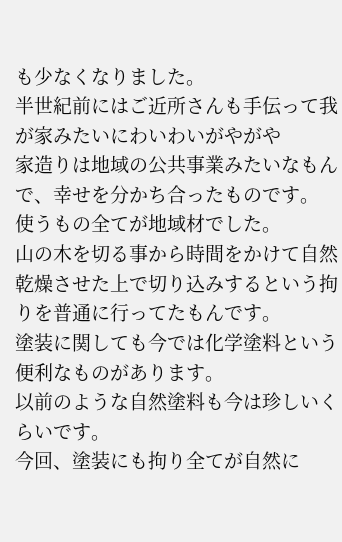も少なくなりました。
半世紀前にはご近所さんも手伝って我が家みたいにわいわいがやがや
家造りは地域の公共事業みたいなもんで、幸せを分かち合ったものです。
使うもの全てが地域材でした。
山の木を切る事から時間をかけて自然乾燥させた上で切り込みするという拘りを普通に行ってたもんです。
塗装に関しても今では化学塗料という便利なものがあります。
以前のような自然塗料も今は珍しいくらいです。
今回、塗装にも拘り全てが自然に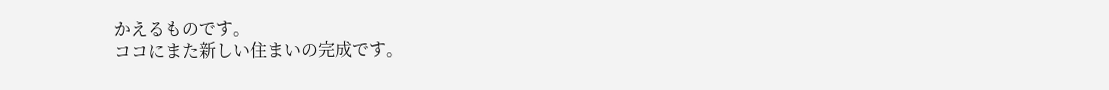かえるものです。
ココにまた新しい住まいの完成です。